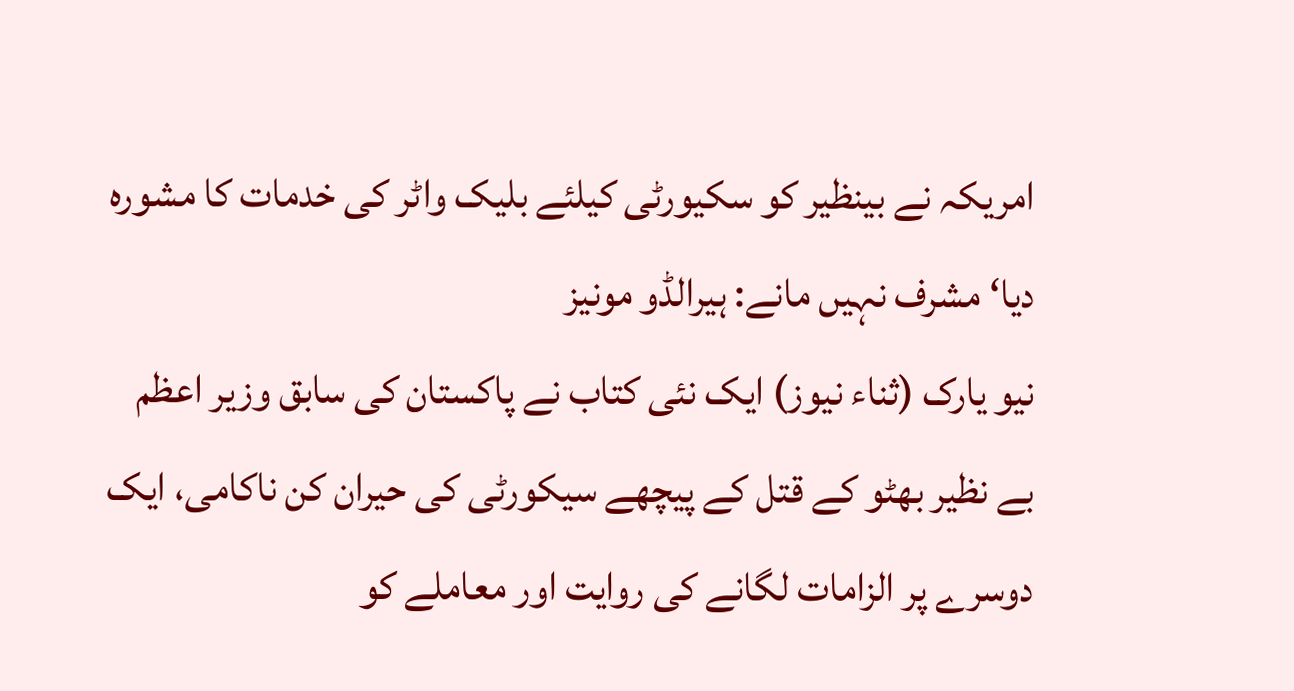امریکہ نے بینظیر کو سکیورٹی کیلئے بلیک واٹر کی خدمات کا مشورہ دیا‘ مشرف نہیں مانے: ہیرالڈو مونیز
نیو یارک (ثناء نیوز) ایک نئی کتاب نے پاکستان کی سابق وزیر اعظم بے نظیر بھٹو کے قتل کے پیچھے سیکورٹی کی حیران کن ناکامی، ایک دوسرے پر الزامات لگانے کی روایت اور معاملے کو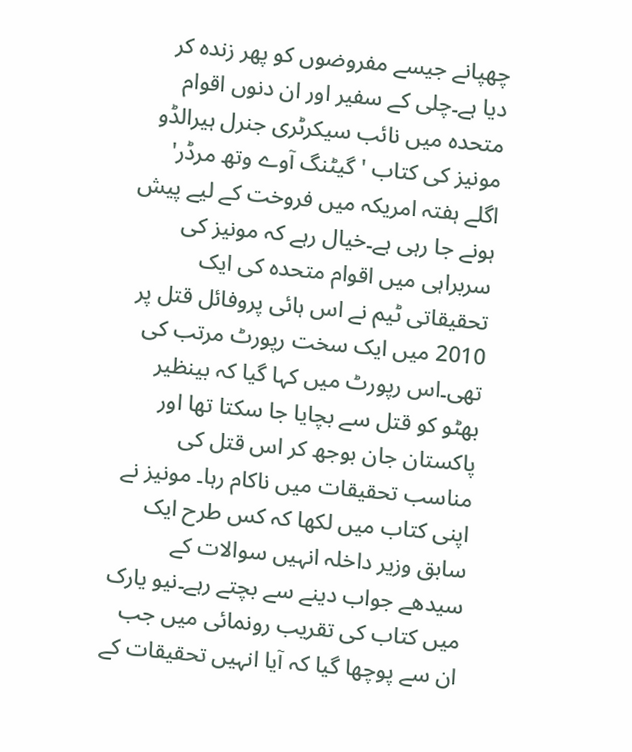چھپانے جیسے مفروضوں کو پھر زندہ کر دیا ہے۔چلی کے سفیر اور ان دنوں اقوام متحدہ میں نائب سیکرٹری جنرل ہیرالڈو مونیز کی کتاب 'گیٹنگ آوے وتھ مرڈر' اگلے ہفتہ امریکہ میں فروخت کے لیے پیش ہونے جا رہی ہے۔خیال رہے کہ مونیز کی سربراہی میں اقوام متحدہ کی ایک تحقیقاتی ٹیم نے اس ہائی پروفائل قتل پر 2010 میں ایک سخت رپورٹ مرتب کی تھی۔اس رپورٹ میں کہا گیا کہ بینظیر بھٹو کو قتل سے بچایا جا سکتا تھا اور پاکستان جان بوجھ کر اس قتل کی مناسب تحقیقات میں ناکام رہا۔ مونیز نے اپنی کتاب میں لکھا کہ کس طرح ایک سابق وزیر داخلہ انہیں سوالات کے سیدھے جواب دینے سے بچتے رہے۔نیو یارک میں کتاب کی تقریب رونمائی میں جب ان سے پوچھا گیا کہ آیا انہیں تحقیقات کے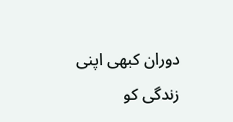دوران کبھی اپنی زندگی کو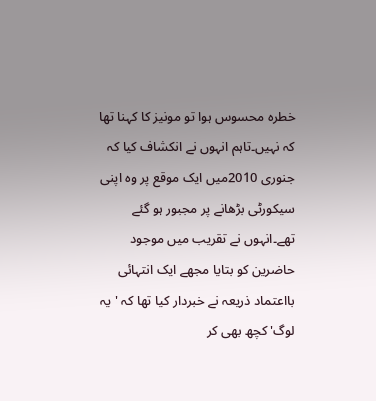خطرہ محسوس ہوا تو مونیز کا کہنا تھا کہ نہیں۔تاہم انہوں نے انکشاف کیا کہ جنوری 2010میں ایک موقع پر وہ اپنی سیکورٹی بڑھانے پر مجبور ہو گئے تھے۔انہوں نے تقریب میں موجود حاضرین کو بتایا مجھے ایک انتہائی بااعتماد ذریعہ نے خبردار کیا تھا کہ 'یہ لوگ' کچھ بھی کر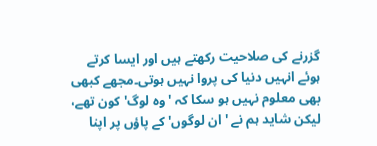گزرنے کی صلاحیت رکھتے ہیں اور ایسا کرتے ہوئے انہیں دنیا کی پروا نہیں ہوتی۔مجھے کبھی بھی معلوم نہیں ہو سکا کہ 'وہ لوگ' کون تھے، لیکن شاید ہم نے 'ان لوگوں' کے پاؤں پر اپنا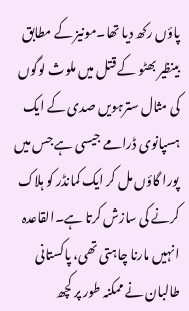پاؤں رکھ دیا تھا۔مونیز کے مطابق بینظیر بھٹو کے قتل میں ملوث لوگوں کی مثال سترہویں صدی کے ایک ہسپانوی ڈرامے جیسی ہے جس میں پورا گاؤں مل کر ایک کمانڈر کو ہلاک کرنے کی سازش کرتا ہے۔القاعدہ انہیں مارنا چاہتی تھی، پاکستانی طالبان نے ممکنہ طور پر کچھ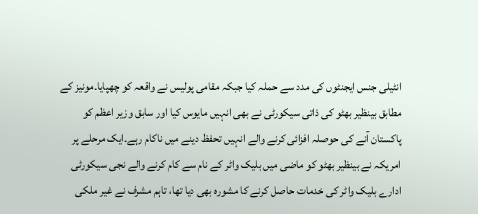انٹیلی جنس ایجنٹوں کی مدد سے حملہ کیا جبکہ مقامی پولیس نے واقعہ کو چھپایا۔مونیز کے مطابق بینظیر بھٹو کی ذاتی سیکورٹی نے بھی انہیں مایوس کیا اور سابق وزیر اعظم کو پاکستان آنے کی حوصلہ افزائی کرنے والے انہیں تحفظ دینے میں ناکام رہے۔ایک مرحلے پر امریکہ نے بینظیر بھٹو کو ماضی میں بلیک واٹر کے نام سے کام کرنے والے نجی سیکورٹی ادارے بلیک واٹر کی خدمات حاصل کرنے کا مشورہ بھی دیا تھا، تاہم مشرف نے غیر ملکی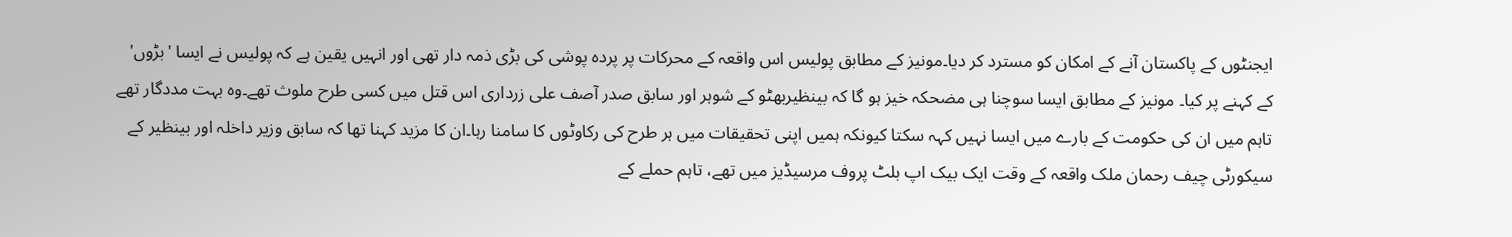ایجنٹوں کے پاکستان آنے کے امکان کو مسترد کر دیا۔مونیز کے مطابق پولیس اس واقعہ کے محرکات پر پردہ پوشی کی بڑی ذمہ دار تھی اور انہیں یقین ہے کہ پولیس نے ایسا 'بڑوں' کے کہنے پر کیا۔ مونیز کے مطابق ایسا سوچنا ہی مضحکہ خیز ہو گا کہ بینظیربھٹو کے شوہر اور سابق صدر آصف علی زرداری اس قتل میں کسی طرح ملوث تھے۔وہ بہت مددگار تھے تاہم میں ان کی حکومت کے بارے میں ایسا نہیں کہہ سکتا کیونکہ ہمیں اپنی تحقیقات میں ہر طرح کی رکاوٹوں کا سامنا رہا۔ان کا مزید کہنا تھا کہ سابق وزیر داخلہ اور بینظیر کے سیکورٹی چیف رحمان ملک واقعہ کے وقت ایک بیک اپ بلٹ پروف مرسیڈیز میں تھے، تاہم حملے کے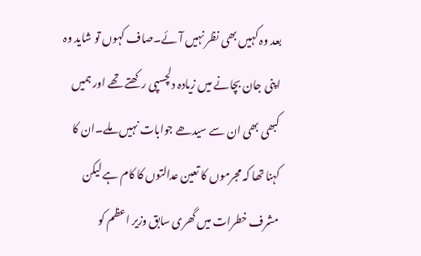بعد وہ کہیں بھی نظر نہیں آئے۔صاف کہوں تو شاید وہ اپنی جان بچانے میں زیادہ دلچسپی رکھتے تھے اور ہمیں کبھی بھی ان سے سیدھے جوابات نہیں ملے۔ان کا کہنا تھا کہ مجرموں کا تعین عدالتوں کا کام ہے لیکن مشرف خطرات میں گھری سابق وزیر اعظم کو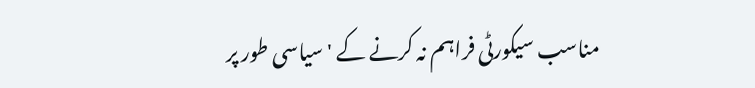مناسب سیکورٹی فراہم نہ کرنے کے 'سیاسی طور پر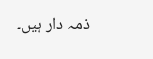ذمہ دار ہیں۔